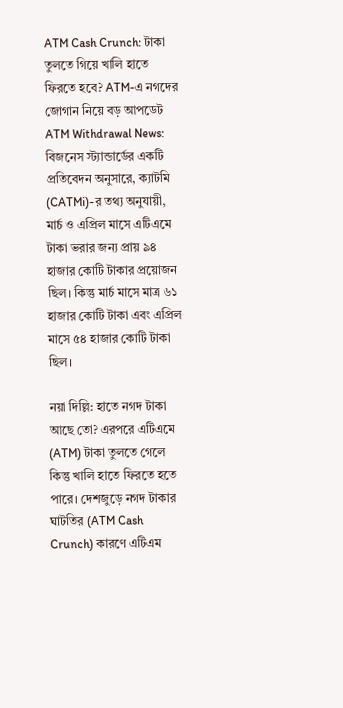ATM Cash Crunch: টাকা তুলতে গিয়ে খালি হাতে ফিরতে হবে? ATM-এ নগদের জোগান নিয়ে বড় আপডেট
ATM Withdrawal News: বিজনেস স্ট্যান্ডার্ডের একটি প্রতিবেদন অনুসারে, ক্যাটমি (CATMi)-র তথ্য অনুযায়ী, মার্চ ও এপ্রিল মাসে এটিএমে টাকা ভরার জন্য প্রায় ৯৪ হাজার কোটি টাকার প্রয়োজন ছিল। কিন্তু মার্চ মাসে মাত্র ৬১ হাজার কোটি টাকা এবং এপ্রিল মাসে ৫৪ হাজার কোটি টাকা ছিল।

নয়া দিল্লি: হাতে নগদ টাকা আছে তো? এরপরে এটিএমে (ATM) টাকা তুলতে গেলে কিন্তু খালি হাতে ফিরতে হতে পারে। দেশজুড়ে নগদ টাকার ঘাটতির (ATM Cash Crunch) কারণে এটিএম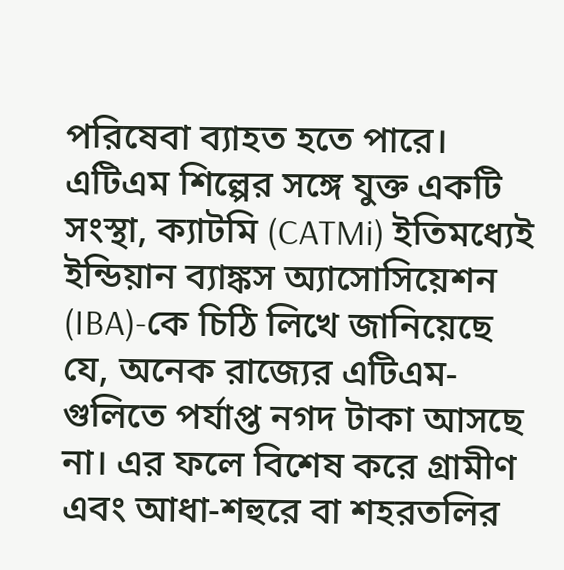পরিষেবা ব্যাহত হতে পারে। এটিএম শিল্পের সঙ্গে যুক্ত একটি সংস্থা, ক্যাটমি (CATMi) ইতিমধ্যেই ইন্ডিয়ান ব্যাঙ্কস অ্যাসোসিয়েশন (IBA)-কে চিঠি লিখে জানিয়েছে যে, অনেক রাজ্যের এটিএম-গুলিতে পর্যাপ্ত নগদ টাকা আসছে না। এর ফলে বিশেষ করে গ্রামীণ এবং আধা-শহুরে বা শহরতলির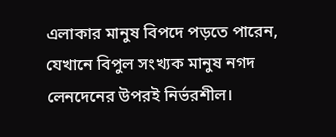এলাকার মানুষ বিপদে পড়তে পারেন, যেখানে বিপুল সংখ্যক মানুষ নগদ লেনদেনের উপরই নির্ভরশীল।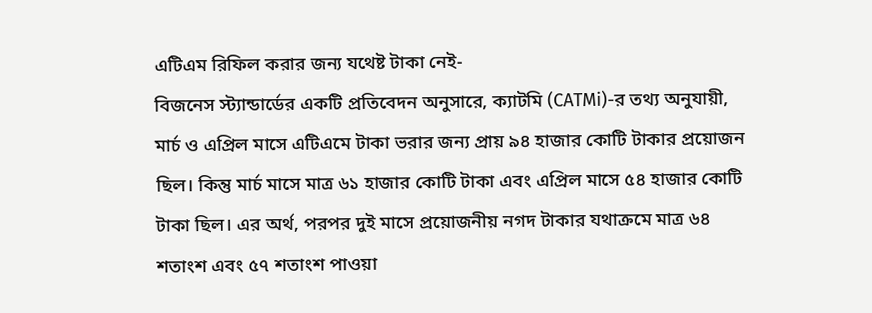এটিএম রিফিল করার জন্য যথেষ্ট টাকা নেই-
বিজনেস স্ট্যান্ডার্ডের একটি প্রতিবেদন অনুসারে, ক্যাটমি (CATMi)-র তথ্য অনুযায়ী, মার্চ ও এপ্রিল মাসে এটিএমে টাকা ভরার জন্য প্রায় ৯৪ হাজার কোটি টাকার প্রয়োজন ছিল। কিন্তু মার্চ মাসে মাত্র ৬১ হাজার কোটি টাকা এবং এপ্রিল মাসে ৫৪ হাজার কোটি টাকা ছিল। এর অর্থ, পরপর দুই মাসে প্রয়োজনীয় নগদ টাকার যথাক্রমে মাত্র ৬৪ শতাংশ এবং ৫৭ শতাংশ পাওয়া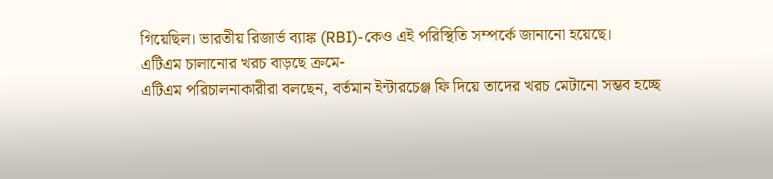গিয়েছিল। ভারতীয় রিজার্ভ ব্যাঙ্ক (RBI)-কেও এই পরিস্থিতি সম্পর্কে জানানো হয়েছে।
এটিএম চালানোর খরচ বাড়ছে ক্রমে-
এটিএম পরিচালনাকারীরা বলছেন, বর্তমান ইন্টারচেঞ্জ ফি দিয়ে তাদের খরচ মেটানো সম্ভব হচ্ছে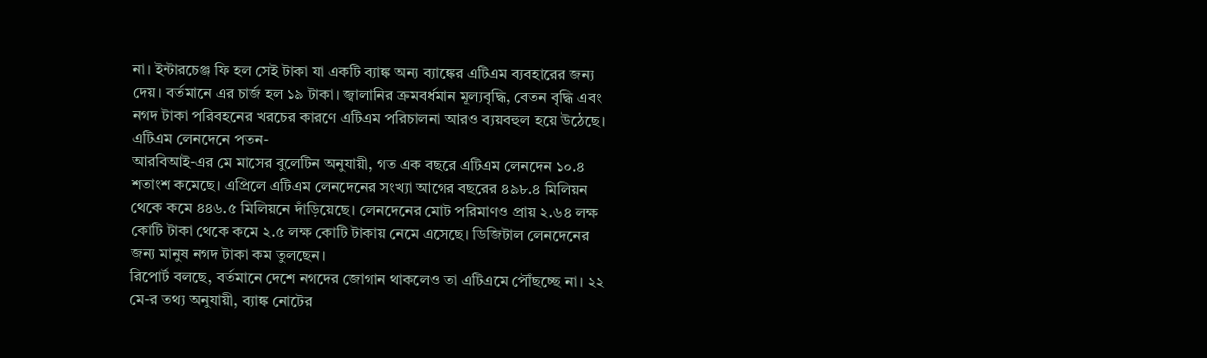না। ইন্টারচেঞ্জ ফি হল সেই টাকা যা একটি ব্যাঙ্ক অন্য ব্যাঙ্কের এটিএম ব্যবহারের জন্য দেয়। বর্তমানে এর চার্জ হল ১৯ টাকা। জ্বালানির ক্রমবর্ধমান মূল্যবৃদ্ধি, বেতন বৃদ্ধি এবং নগদ টাকা পরিবহনের খরচের কারণে এটিএম পরিচালনা আরও ব্যয়বহুল হয়ে উঠেছে।
এটিএম লেনদেনে পতন-
আরবিআই-এর মে মাসের বুলেটিন অনুযায়ী, গত এক বছরে এটিএম লেনদেন ১০.৪ শতাংশ কমেছে। এপ্রিলে এটিএম লেনদেনের সংখ্যা আগের বছরের ৪৯৮.৪ মিলিয়ন থেকে কমে ৪৪৬.৫ মিলিয়নে দাঁড়িয়েছে। লেনদেনের মোট পরিমাণও প্রায় ২.৬৪ লক্ষ কোটি টাকা থেকে কমে ২.৫ লক্ষ কোটি টাকায় নেমে এসেছে। ডিজিটাল লেনদেনের জন্য মানুষ নগদ টাকা কম তুলছেন।
রিপোর্ট বলছে, বর্তমানে দেশে নগদের জোগান থাকলেও তা এটিএমে পৌঁছচ্ছে না। ২২ মে-র তথ্য অনুযায়ী, ব্যাঙ্ক নোটের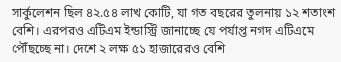সার্কুলেশন ছিল ৪২.৫৪ লাখ কোটি, যা গত বছরের তুলনায় ১২ শতাংশ বেশি। এরপরও এটিএম ইন্ডাস্ট্রি জানাচ্ছে যে পর্যাপ্ত নগদ এটিএমে পৌঁছচ্ছে না। দেশে ২ লক্ষ ৫১ হাজারেরও বেশি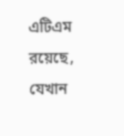এটিএম রয়েছে, যেখান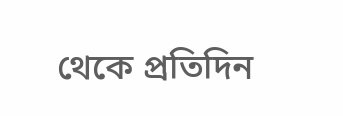থেকে প্রতিদিন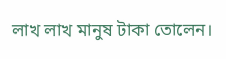লাখ লাখ মানুষ টাকা তোলেন।